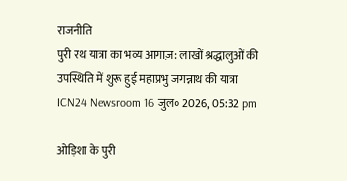राजनीति
पुरी रथ यात्रा का भव्य आगाज़: लाखों श्रद्धालुओं की उपस्थिति में शुरू हुई महाप्रभु जगन्नाथ की यात्रा
ICN24 Newsroom 16 जुल॰ 2026, 05:32 pm

ओड़िशा के पुरी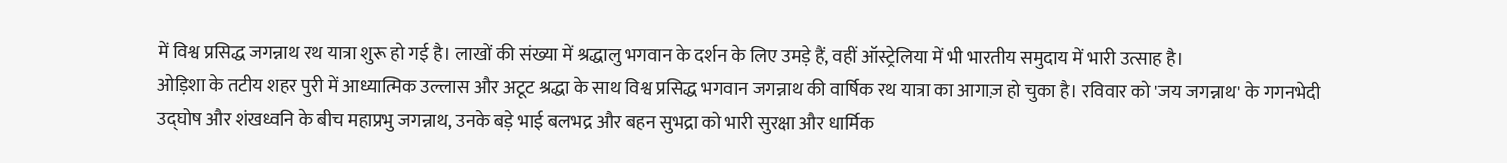में विश्व प्रसिद्ध जगन्नाथ रथ यात्रा शुरू हो गई है। लाखों की संख्या में श्रद्धालु भगवान के दर्शन के लिए उमड़े हैं, वहीं ऑस्ट्रेलिया में भी भारतीय समुदाय में भारी उत्साह है।
ओड़िशा के तटीय शहर पुरी में आध्यात्मिक उल्लास और अटूट श्रद्धा के साथ विश्व प्रसिद्ध भगवान जगन्नाथ की वार्षिक रथ यात्रा का आगाज़ हो चुका है। रविवार को 'जय जगन्नाथ' के गगनभेदी उद्घोष और शंखध्वनि के बीच महाप्रभु जगन्नाथ, उनके बड़े भाई बलभद्र और बहन सुभद्रा को भारी सुरक्षा और धार्मिक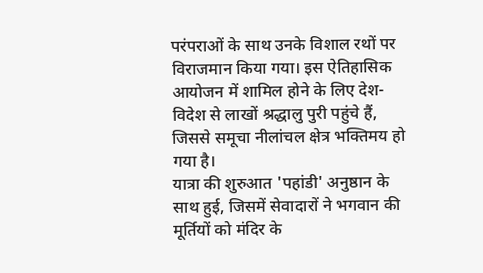परंपराओं के साथ उनके विशाल रथों पर विराजमान किया गया। इस ऐतिहासिक आयोजन में शामिल होने के लिए देश-विदेश से लाखों श्रद्धालु पुरी पहुंचे हैं, जिससे समूचा नीलांचल क्षेत्र भक्तिमय हो गया है।
यात्रा की शुरुआत 'पहांडी' अनुष्ठान के साथ हुई, जिसमें सेवादारों ने भगवान की मूर्तियों को मंदिर के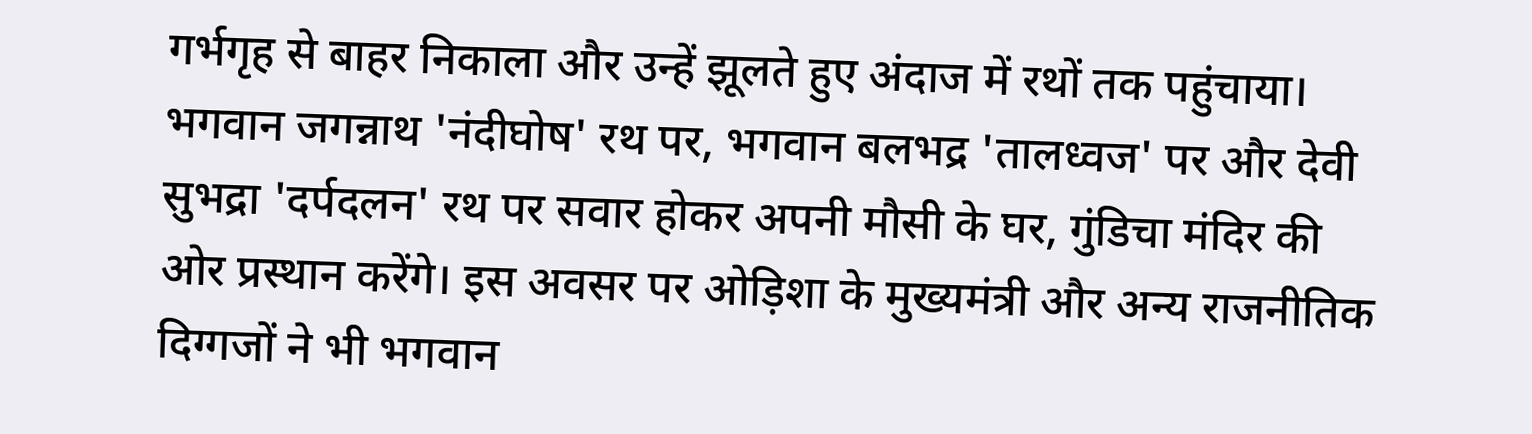गर्भगृह से बाहर निकाला और उन्हें झूलते हुए अंदाज में रथों तक पहुंचाया। भगवान जगन्नाथ 'नंदीघोष' रथ पर, भगवान बलभद्र 'तालध्वज' पर और देवी सुभद्रा 'दर्पदलन' रथ पर सवार होकर अपनी मौसी के घर, गुंडिचा मंदिर की ओर प्रस्थान करेंगे। इस अवसर पर ओड़िशा के मुख्यमंत्री और अन्य राजनीतिक दिग्गजों ने भी भगवान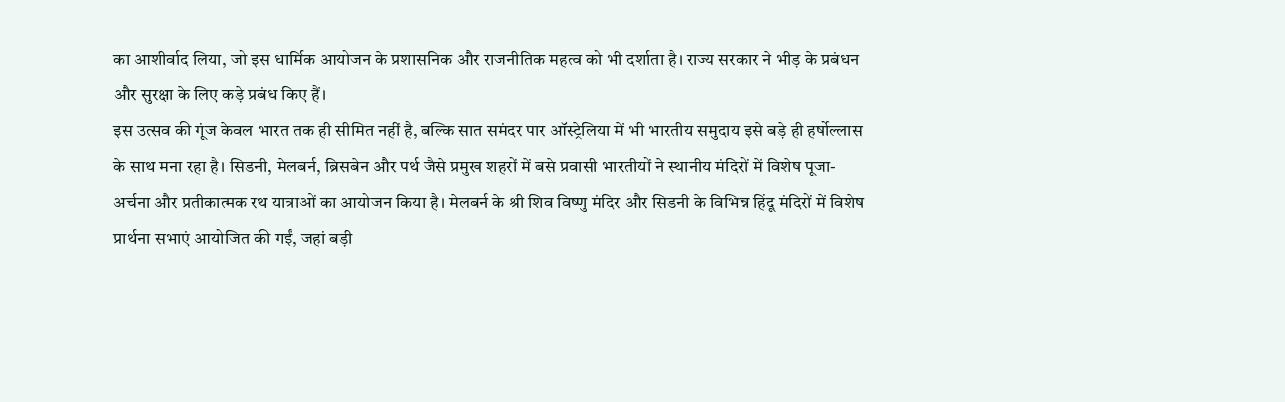का आशीर्वाद लिया, जो इस धार्मिक आयोजन के प्रशासनिक और राजनीतिक महत्व को भी दर्शाता है। राज्य सरकार ने भीड़ के प्रबंधन और सुरक्षा के लिए कड़े प्रबंध किए हैं।
इस उत्सव की गूंज केवल भारत तक ही सीमित नहीं है, बल्कि सात समंदर पार ऑस्ट्रेलिया में भी भारतीय समुदाय इसे बड़े ही हर्षोल्लास के साथ मना रहा है। सिडनी, मेलबर्न, ब्रिसबेन और पर्थ जैसे प्रमुख शहरों में बसे प्रवासी भारतीयों ने स्थानीय मंदिरों में विशेष पूजा-अर्चना और प्रतीकात्मक रथ यात्राओं का आयोजन किया है। मेलबर्न के श्री शिव विष्णु मंदिर और सिडनी के विभिन्न हिंदू मंदिरों में विशेष प्रार्थना सभाएं आयोजित की गईं, जहां बड़ी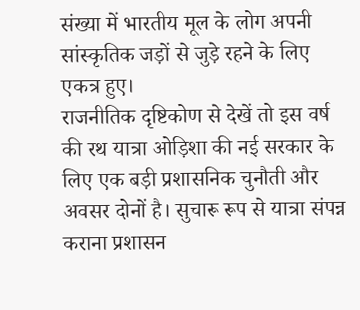संख्या में भारतीय मूल के लोग अपनी सांस्कृतिक जड़ों से जुड़े रहने के लिए एकत्र हुए।
राजनीतिक दृष्टिकोण से देखें तो इस वर्ष की रथ यात्रा ओड़िशा की नई सरकार के लिए एक बड़ी प्रशासनिक चुनौती और अवसर दोनों है। सुचारू रूप से यात्रा संपन्न कराना प्रशासन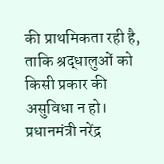की प्राथमिकता रही है, ताकि श्रद्धालुओं को किसी प्रकार की असुविधा न हो। प्रधानमंत्री नरेंद्र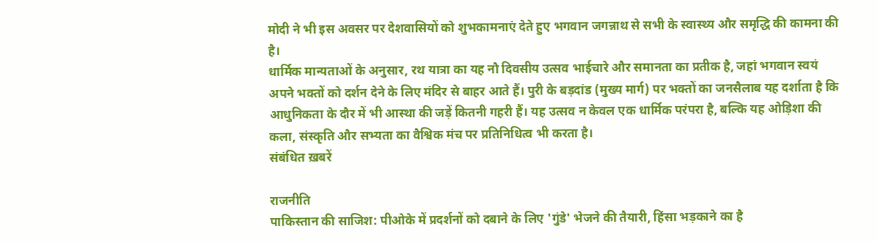मोदी ने भी इस अवसर पर देशवासियों को शुभकामनाएं देते हुए भगवान जगन्नाथ से सभी के स्वास्थ्य और समृद्धि की कामना की है।
धार्मिक मान्यताओं के अनुसार, रथ यात्रा का यह नौ दिवसीय उत्सव भाईचारे और समानता का प्रतीक है, जहां भगवान स्वयं अपने भक्तों को दर्शन देने के लिए मंदिर से बाहर आते हैं। पुरी के बड़दांड (मुख्य मार्ग) पर भक्तों का जनसैलाब यह दर्शाता है कि आधुनिकता के दौर में भी आस्था की जड़ें कितनी गहरी हैं। यह उत्सव न केवल एक धार्मिक परंपरा है, बल्कि यह ओड़िशा की कला, संस्कृति और सभ्यता का वैश्विक मंच पर प्रतिनिधित्व भी करता है।
संबंधित ख़बरें

राजनीति
पाकिस्तान की साजिश: पीओके में प्रदर्शनों को दबाने के लिए 'गुंडे' भेजने की तैयारी, हिंसा भड़काने का है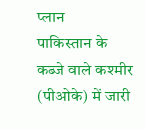प्लान
पाकिस्तान के कब्जे वाले कश्मीर (पीओके) में जारी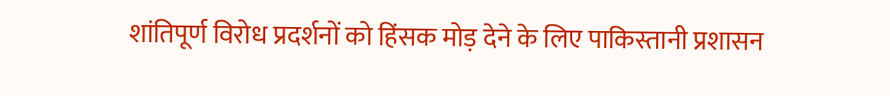शांतिपूर्ण विरोध प्रदर्शनों को हिंसक मोड़ देने के लिए पाकिस्तानी प्रशासन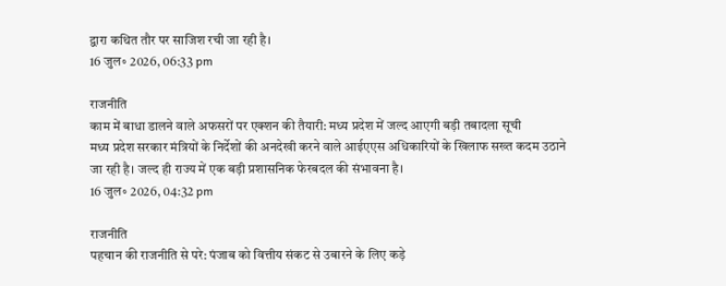द्वारा कथित तौर पर साजिश रची जा रही है।
16 जुल॰ 2026, 06:33 pm

राजनीति
काम में बाधा डालने वाले अफसरों पर एक्शन की तैयारी: मध्य प्रदेश में जल्द आएगी बड़ी तबादला सूची
मध्य प्रदेश सरकार मंत्रियों के निर्देशों की अनदेखी करने वाले आईएएस अधिकारियों के खिलाफ सख्त कदम उठाने जा रही है। जल्द ही राज्य में एक बड़ी प्रशासनिक फेरबदल की संभावना है।
16 जुल॰ 2026, 04:32 pm

राजनीति
पहचान की राजनीति से परे: पंजाब को वित्तीय संकट से उबारने के लिए कड़े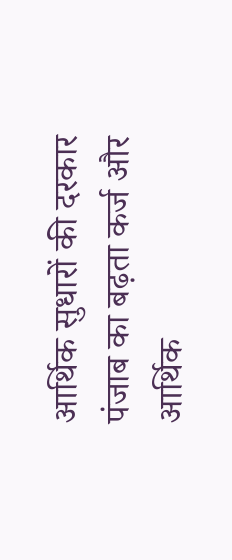आर्थिक सुधारों की दरकार
पंजाब का बढ़ता कर्ज और आर्थिक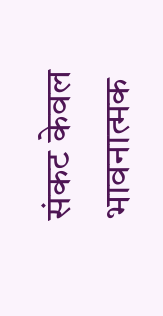संकट केवल भावनात्मक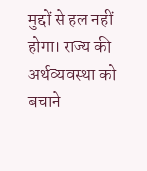मुद्दों से हल नहीं होगा। राज्य की अर्थव्यवस्था को बचाने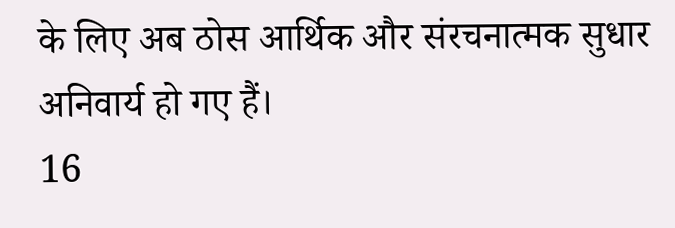के लिए अब ठोस आर्थिक और संरचनात्मक सुधार अनिवार्य हो गए हैं।
16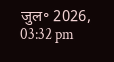जुल॰ 2026, 03:32 pm